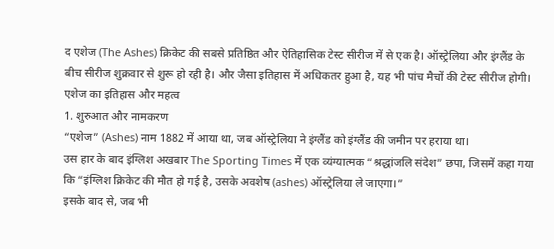द एशेज (The Ashes) क्रिकेट की सबसे प्रतिष्ठित और ऐतिहासिक टेस्ट सीरीज में से एक है। ऑस्ट्रेलिया और इंग्लैंड के बीच सीरीज शुक्रवार से शुरू हो रही है। और जैसा इतिहास में अधिकतर हुआ है, यह भी पांच मैचों की टेस्ट सीरीज होगी।
एशेज का इतिहास और महत्व
1. शुरुआत और नामकरण
“एशेज” (Ashes) नाम 1882 में आया था, जब ऑस्ट्रेलिया ने इंग्लैंड को इंग्लैंड की जमीन पर हराया था।
उस हार के बाद इंग्लिश अखबार The Sporting Times में एक व्यंग्यात्मक “श्रद्धांजलि संदेश” छपा, जिसमें कहा गया कि “इंग्लिश क्रिकेट की मौत हो गई है, उसके अवशेष (ashes) ऑस्ट्रेलिया ले जाएगा।”
इसके बाद से, जब भी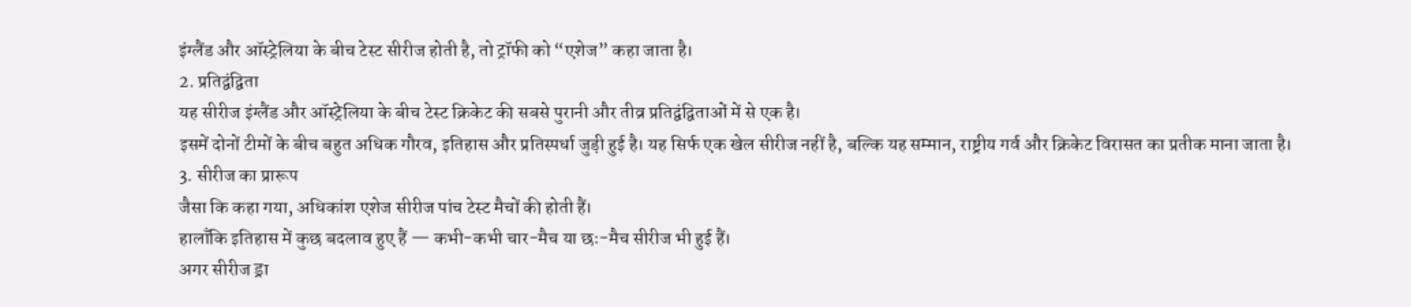इंग्लैंड और ऑस्ट्रेलिया के बीच टेस्ट सीरीज होती है, तो ट्रॉफी को “एशेज” कहा जाता है।
2. प्रतिद्वंद्विता
यह सीरीज इंग्लैंड और ऑस्ट्रेलिया के बीच टेस्ट क्रिकेट की सबसे पुरानी और तीव्र प्रतिद्वंद्विताओं में से एक है।
इसमें दोनों टीमों के बीच बहुत अधिक गौरव, इतिहास और प्रतिस्पर्धा जुड़ी हुई है। यह सिर्फ एक खेल सीरीज नहीं है, बल्कि यह सम्मान, राष्ट्रीय गर्व और क्रिकेट विरासत का प्रतीक माना जाता है।
3. सीरीज का प्रारूप
जैसा कि कहा गया, अधिकांश एशेज सीरीज पांच टेस्ट मैचों की होती हैं।
हालाँकि इतिहास में कुछ बदलाव हुए हैं — कभी-कभी चार-मैच या छः-मैच सीरीज भी हुई हैं।
अगर सीरीज ड्रा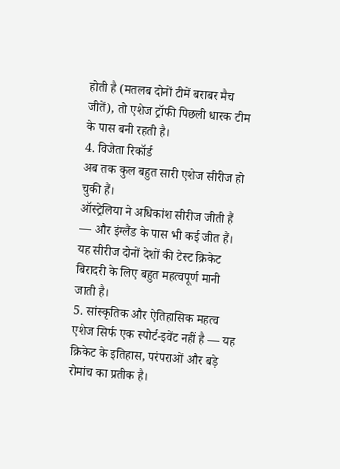होती है (मतलब दोनों टीमें बराबर मैच जीतें), तो एशेज ट्रॉफी पिछली धारक टीम के पास बनी रहती है।
4. विजेता रिकॉर्ड
अब तक कुल बहुत सारी एशेज सीरीज हो चुकी हैं।
ऑस्ट्रेलिया ने अधिकांश सीरीज जीती हैं — और इंग्लैंड के पास भी कई जीत हैं।
यह सीरीज दोनों देशों की टेस्ट क्रिकेट बिरादरी के लिए बहुत महत्वपूर्ण मानी जाती है।
5. सांस्कृतिक और ऐतिहासिक महत्व
एशेज सिर्फ एक स्पोर्ट-इवेंट नहीं है — यह क्रिकेट के इतिहास, परंपराओं और बड़े रोमांच का प्रतीक है।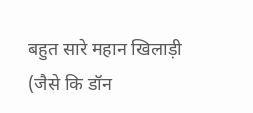बहुत सारे महान खिलाड़ी (जैसे कि डॉन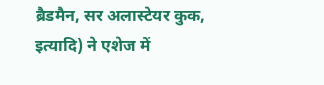ब्रैडमैन, सर अलास्टेयर कुक, इत्यादि) ने एशेज में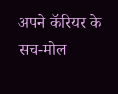अपने कॅरियर के सच-मोल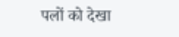पलों को देखा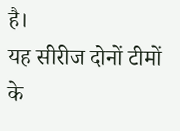है।
यह सीरीज दोनों टीमों के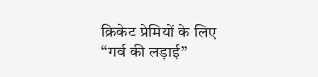क्रिकेट प्रेमियों के लिए “गर्व की लड़ाई”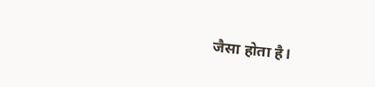जैसा होता है।